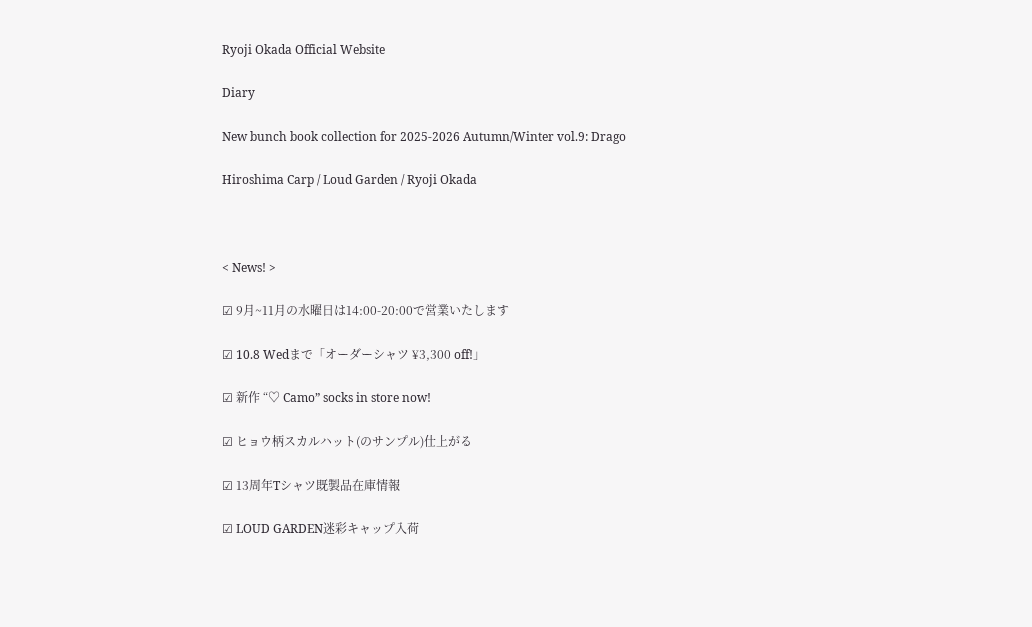Ryoji Okada Official Website

Diary

New bunch book collection for 2025-2026 Autumn/Winter vol.9: Drago

Hiroshima Carp / Loud Garden / Ryoji Okada



< News! >

☑ 9月~11月の水曜日は14:00-20:00で営業いたします

☑ 10.8 Wedまで「オーダーシャツ ¥3,300 off!」

☑ 新作 “♡ Camo” socks in store now!

☑ ヒョウ柄スカルハット(のサンプル)仕上がる

☑ 13周年Tシャツ既製品在庫情報

☑ LOUD GARDEN迷彩キャップ入荷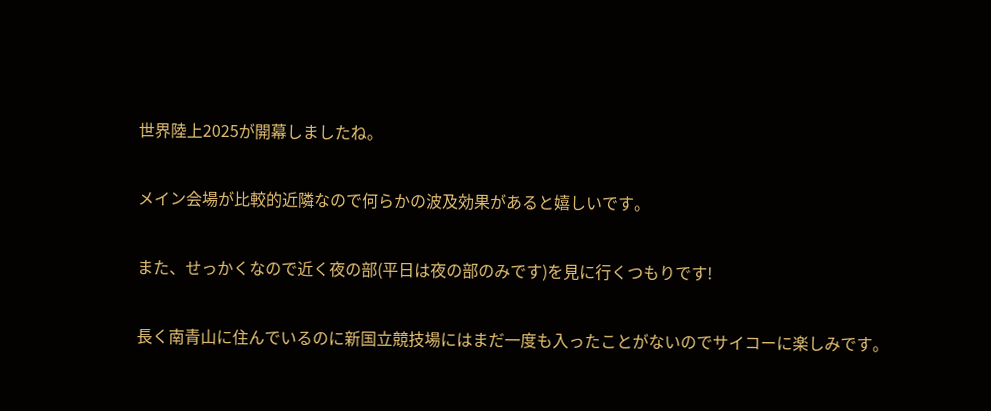世界陸上2025が開幕しましたね。

メイン会場が比較的近隣なので何らかの波及効果があると嬉しいです。

また、せっかくなので近く夜の部(平日は夜の部のみです)を見に行くつもりです!

長く南青山に住んでいるのに新国立競技場にはまだ一度も入ったことがないのでサイコーに楽しみです。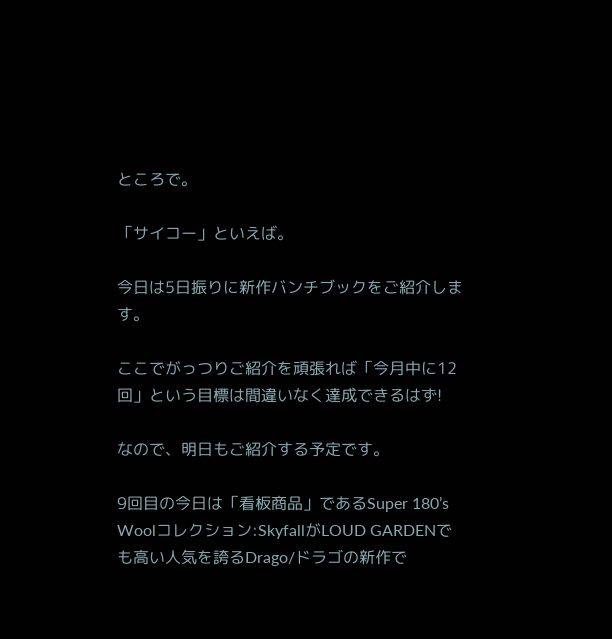ところで。

「サイコー」といえば。

今日は5日振りに新作バンチブックをご紹介します。

ここでがっつりご紹介を頑張れば「今月中に12回」という目標は間違いなく達成できるはず!

なので、明日もご紹介する予定です。

9回目の今日は「看板商品」であるSuper 180’s Woolコレクション:SkyfallがLOUD GARDENでも高い人気を誇るDrago/ドラゴの新作で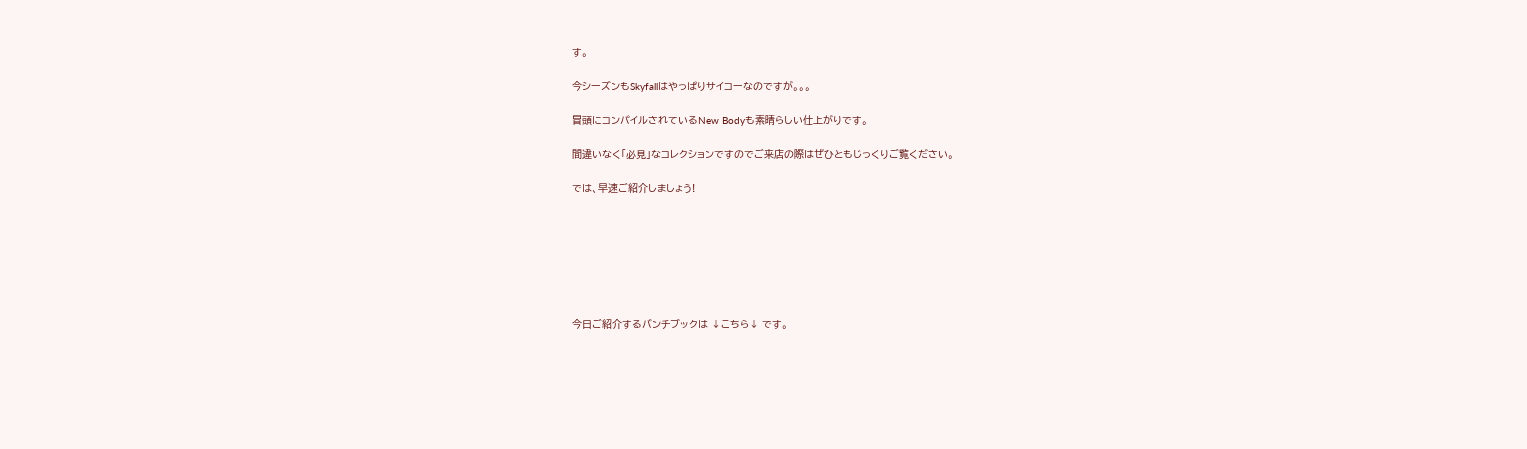す。

今シーズンもSkyfallはやっぱりサイコーなのですが。。。

冒頭にコンパイルされているNew Bodyも素晴らしい仕上がりです。

間違いなく「必見」なコレクションですのでご来店の際はぜひともじっくりご覧ください。

では、早速ご紹介しましょう!







今日ご紹介するバンチブックは ↓こちら↓ です。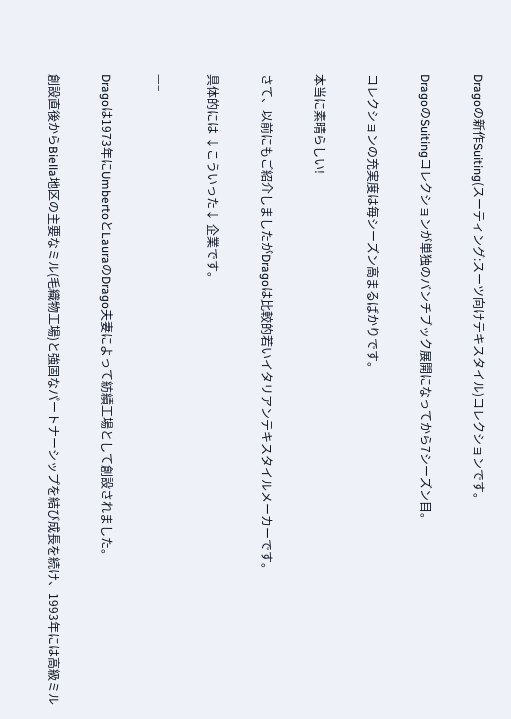Dragoの新作Suiting(スーティング:スーツ向けテキスタイル)コレクションです。

DragoのSuitingコレクションが単独のバンチブック展開になってから7シーズン目。

コレクションの充実度は毎シーズン高まるばかりです。

本当に素晴らしい!

さて、以前にもご紹介しましたがDragoは比較的若いイタリアンテキスタイルメーカーです。

具体的には ↓こういった↓ 企業です。

—–

Dragoは1973年にUmbertoとLauraのDrago夫妻によって紡績工場として創設されました。

創設直後からBiella地区の主要なミル(毛織物工場)と強固なパートナーシップを結び成長を続け、1993年には高級ミル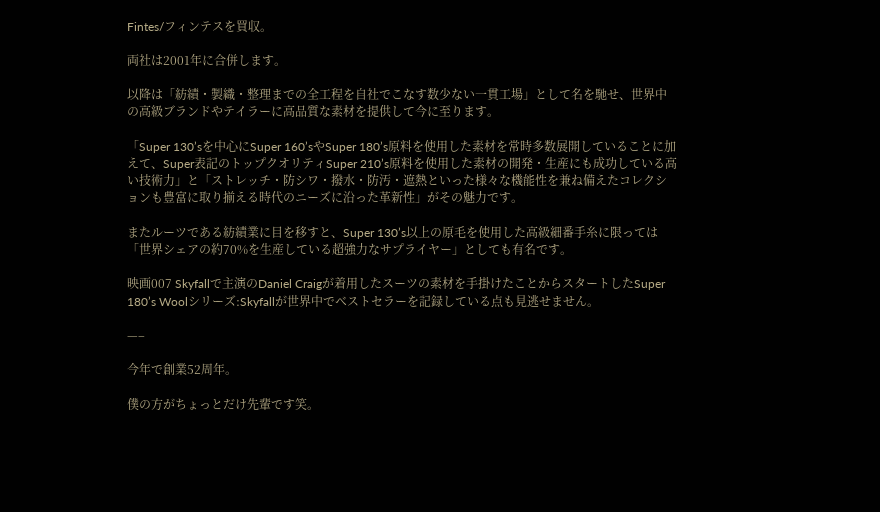Fintes/フィンテスを買収。

両社は2001年に合併します。

以降は「紡績・製織・整理までの全工程を自社でこなす数少ない一貫工場」として名を馳せ、世界中の高級ブランドやテイラーに高品質な素材を提供して今に至ります。

「Super 130’sを中心にSuper 160’sやSuper 180’s原料を使用した素材を常時多数展開していることに加えて、Super表記のトップクオリティSuper 210’s原料を使用した素材の開発・生産にも成功している高い技術力」と「ストレッチ・防シワ・撥水・防汚・遮熱といった様々な機能性を兼ね備えたコレクションも豊富に取り揃える時代のニーズに沿った革新性」がその魅力です。

またルーツである紡績業に目を移すと、Super 130’s以上の原毛を使用した高級細番手糸に限っては「世界シェアの約70%を生産している超強力なサプライヤー」としても有名です。

映画007 Skyfallで主演のDaniel Craigが着用したスーツの素材を手掛けたことからスタートしたSuper 180’s Woolシリーズ:Skyfallが世界中でベストセラーを記録している点も見逃せません。

—–

今年で創業52周年。

僕の方がちょっとだけ先輩です笑。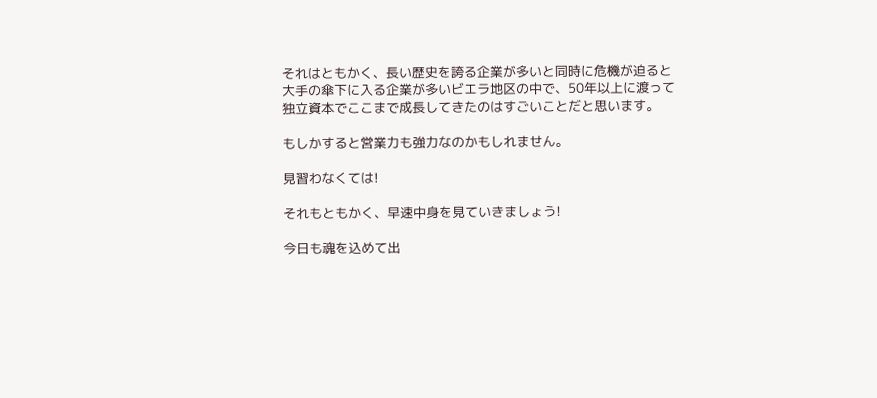それはともかく、長い歴史を誇る企業が多いと同時に危機が迫ると大手の傘下に入る企業が多いビエラ地区の中で、50年以上に渡って独立資本でここまで成長してきたのはすごいことだと思います。

もしかすると営業力も強力なのかもしれません。

見習わなくては!

それもともかく、早速中身を見ていきましょう!

今日も魂を込めて出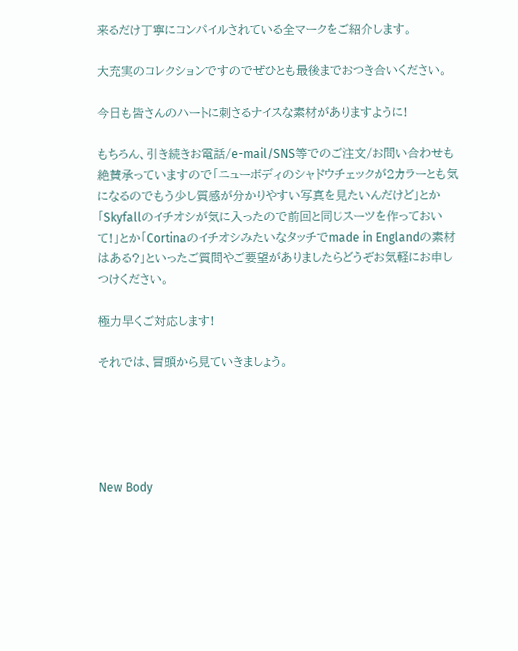来るだけ丁寧にコンパイルされている全マークをご紹介します。

大充実のコレクションですのでぜひとも最後までおつき合いください。

今日も皆さんのハートに刺さるナイスな素材がありますように!

もちろん、引き続きお電話/e-mail/SNS等でのご注文/お問い合わせも絶賛承っていますので「ニューボディのシャドウチェックが2カラーとも気になるのでもう少し質感が分かりやすい写真を見たいんだけど」とか「Skyfallのイチオシが気に入ったので前回と同じスーツを作っておいて!」とか「Cortinaのイチオシみたいなタッチでmade in Englandの素材はある?」といったご質問やご要望がありましたらどうぞお気軽にお申しつけください。

極力早くご対応します!

それでは、冒頭から見ていきましょう。





New Body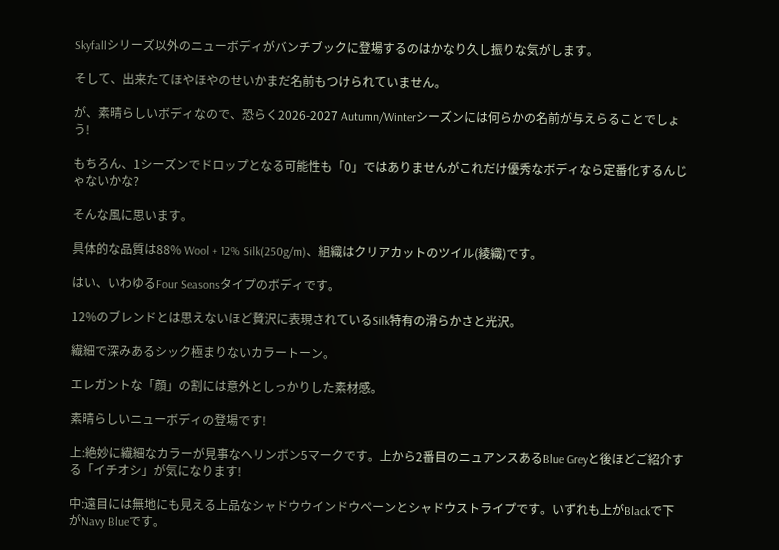Skyfallシリーズ以外のニューボディがバンチブックに登場するのはかなり久し振りな気がします。

そして、出来たてほやほやのせいかまだ名前もつけられていません。

が、素晴らしいボディなので、恐らく2026-2027 Autumn/Winterシーズンには何らかの名前が与えらることでしょう!

もちろん、1シーズンでドロップとなる可能性も「0」ではありませんがこれだけ優秀なボディなら定番化するんじゃないかな?

そんな風に思います。

具体的な品質は88% Wool + 12% Silk(250g/m)、組織はクリアカットのツイル(綾織)です。

はい、いわゆるFour Seasonsタイプのボディです。

12%のブレンドとは思えないほど贅沢に表現されているSilk特有の滑らかさと光沢。

繊細で深みあるシック極まりないカラートーン。

エレガントな「顔」の割には意外としっかりした素材感。

素晴らしいニューボディの登場です!

上:絶妙に繊細なカラーが見事なヘリンボン5マークです。上から2番目のニュアンスあるBlue Greyと後ほどご紹介する「イチオシ」が気になります!

中:遠目には無地にも見える上品なシャドウウインドウペーンとシャドウストライプです。いずれも上がBlackで下がNavy Blueです。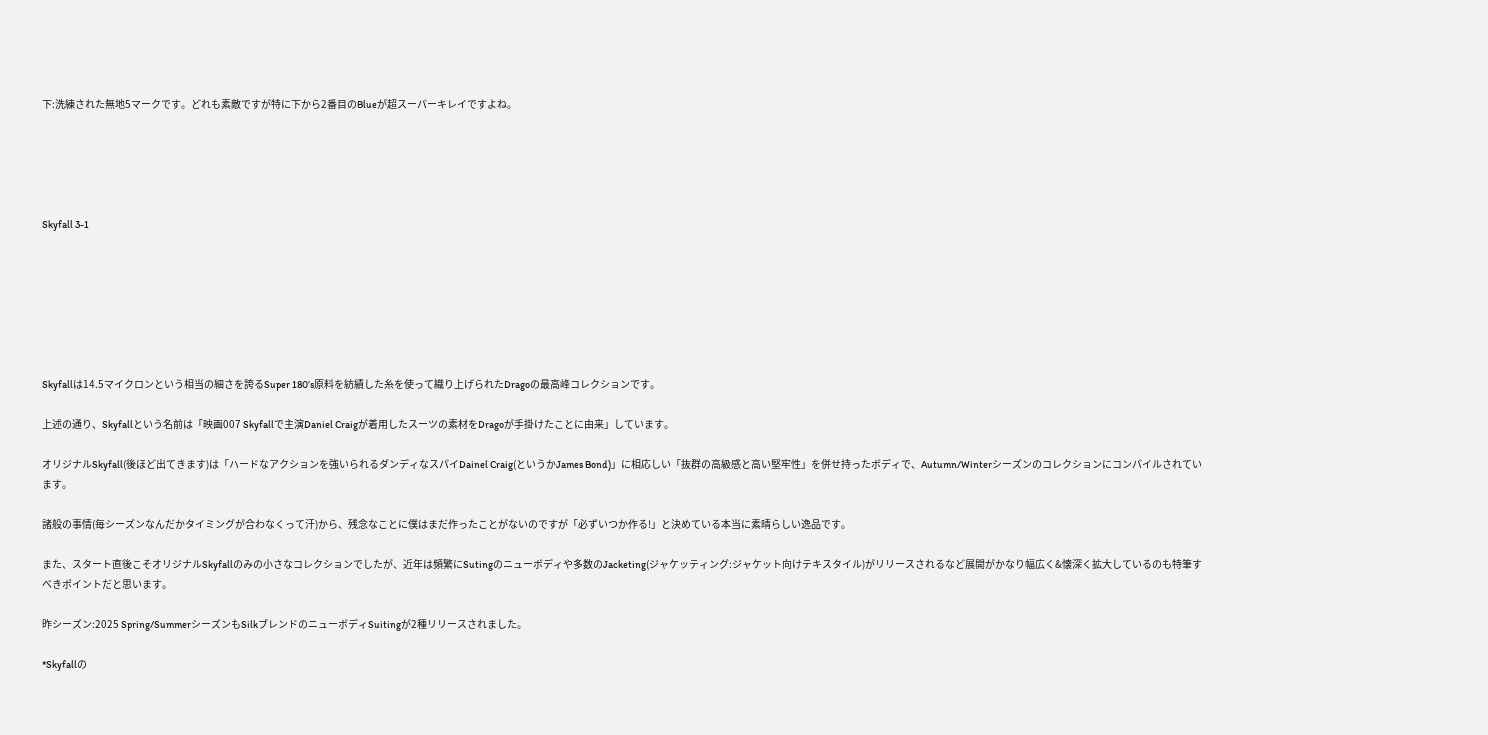下:洗練された無地5マークです。どれも素敵ですが特に下から2番目のBlueが超スーパーキレイですよね。





Skyfall 3-1







Skyfallは14.5マイクロンという相当の細さを誇るSuper 180’s原料を紡績した糸を使って織り上げられたDragoの最高峰コレクションです。

上述の通り、Skyfallという名前は「映画007 Skyfallで主演Daniel Craigが着用したスーツの素材をDragoが手掛けたことに由来」しています。

オリジナルSkyfall(後ほど出てきます)は「ハードなアクションを強いられるダンディなスパイDainel Craig(というかJames Bond)」に相応しい「抜群の高級感と高い堅牢性」を併せ持ったボディで、Autumn/Winterシーズンのコレクションにコンパイルされています。

諸般の事情(毎シーズンなんだかタイミングが合わなくって汗)から、残念なことに僕はまだ作ったことがないのですが「必ずいつか作る!」と決めている本当に素晴らしい逸品です。

また、スタート直後こそオリジナルSkyfallのみの小さなコレクションでしたが、近年は頻繁にSutingのニューボディや多数のJacketing(ジャケッティング:ジャケット向けテキスタイル)がリリースされるなど展開がかなり幅広く&懐深く拡大しているのも特筆すべきポイントだと思います。

昨シーズン:2025 Spring/SummerシーズンもSilkブレンドのニューボディSuitingが2種リリースされました。

*Skyfallの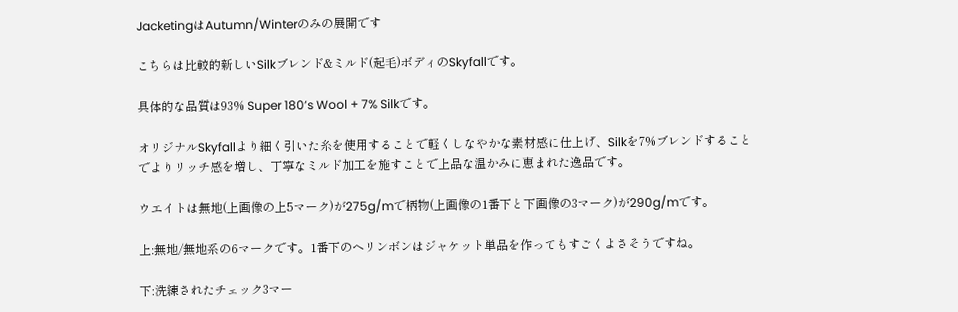JacketingはAutumn/Winterのみの展開です

こちらは比較的新しいSilkブレンド&ミルド(起毛)ボディのSkyfallです。

具体的な品質は93% Super 180’s Wool + 7% Silkです。

オリジナルSkyfallより細く引いた糸を使用することで軽くしなやかな素材感に仕上げ、Silkを7%ブレンドすることでよりリッチ感を増し、丁寧なミルド加工を施すことで上品な温かみに恵まれた逸品です。

ウエイトは無地(上画像の上5マーク)が275g/mで柄物(上画像の1番下と下画像の3マーク)が290g/mです。

上:無地/無地系の6マークです。1番下のヘリンボンはジャケット単品を作ってもすごくよさそうですね。

下:洗練されたチェック3マー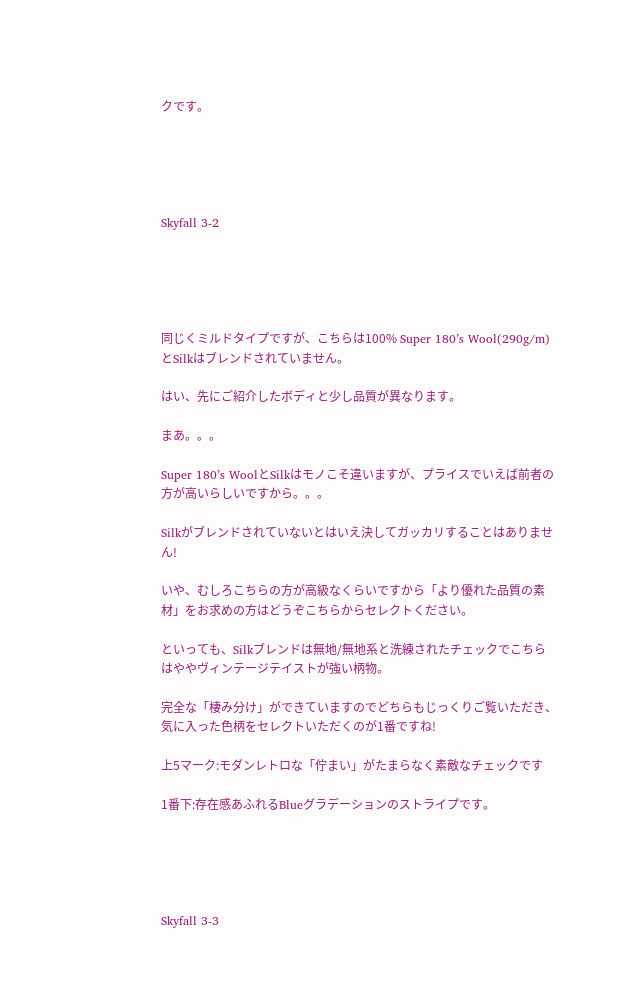クです。





Skyfall 3-2





同じくミルドタイプですが、こちらは100% Super 180’s Wool(290g/m)とSilkはブレンドされていません。

はい、先にご紹介したボディと少し品質が異なります。

まあ。。。

Super 180’s WoolとSilkはモノこそ違いますが、プライスでいえば前者の方が高いらしいですから。。。

Silkがブレンドされていないとはいえ決してガッカリすることはありません!

いや、むしろこちらの方が高級なくらいですから「より優れた品質の素材」をお求めの方はどうぞこちらからセレクトください。

といっても、Silkブレンドは無地/無地系と洗練されたチェックでこちらはややヴィンテージテイストが強い柄物。

完全な「棲み分け」ができていますのでどちらもじっくりご覧いただき、気に入った色柄をセレクトいただくのが1番ですね!

上5マーク:モダンレトロな「佇まい」がたまらなく素敵なチェックです

1番下:存在感あふれるBlueグラデーションのストライプです。





Skyfall 3-3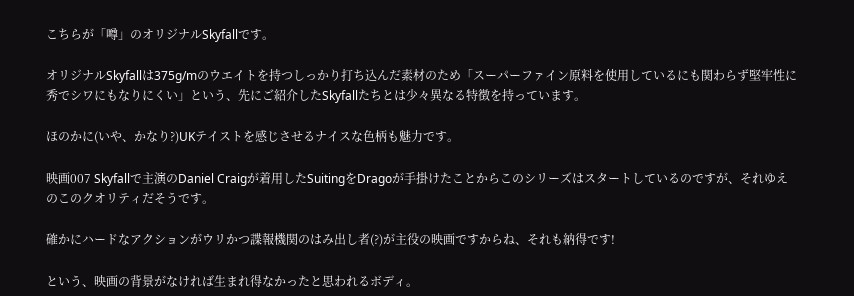こちらが「噂」のオリジナルSkyfallです。

オリジナルSkyfallは375g/mのウエイトを持つしっかり打ち込んだ素材のため「スーパーファイン原料を使用しているにも関わらず堅牢性に秀でシワにもなりにくい」という、先にご紹介したSkyfallたちとは少々異なる特徴を持っています。

ほのかに(いや、かなり?)UKテイストを感じさせるナイスな色柄も魅力です。

映画007 Skyfallで主演のDaniel Craigが着用したSuitingをDragoが手掛けたことからこのシリーズはスタートしているのですが、それゆえのこのクオリティだそうです。

確かにハードなアクションがウリかつ諜報機関のはみ出し者(?)が主役の映画ですからね、それも納得です!

という、映画の背景がなければ生まれ得なかったと思われるボディ。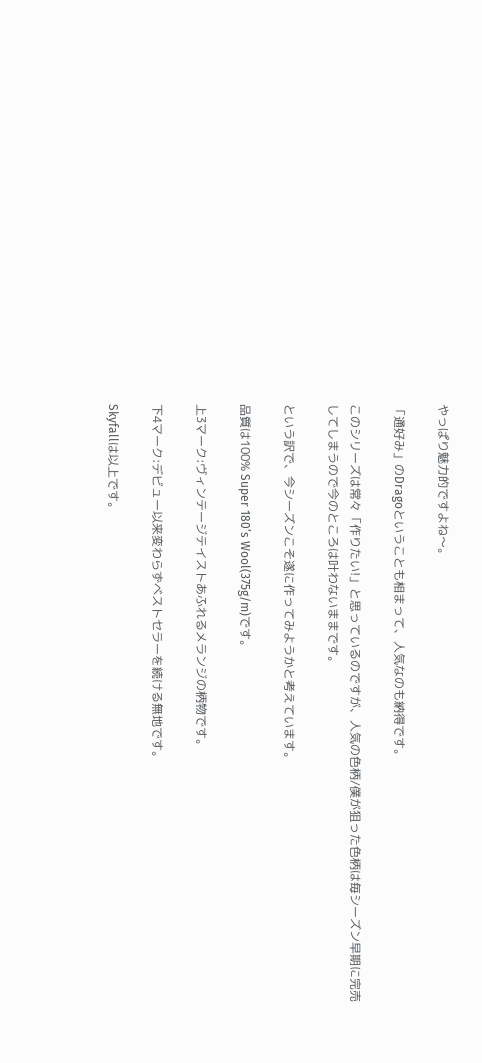やっぱり魅力的ですよね〜。

「通好み」のDragoということも相まって、人気なのも納得です。

このシリーズは常々「作りたい!」と思っているのですが、人気の色柄/僕が狙った色柄は毎シーズン早期に完売してしまうので今のところは叶わないままです。

という訳で、今シーズンこそ遂に作ってみようかと考えています。

品質は100% Super 180’s Wool(375g/m)です。

上3マーク:ヴィンテージテイストあふれるメランジの柄物です。

下4マーク:デビュー以来変わらずベストセラーを続ける無地です。

Skyfallは以上です。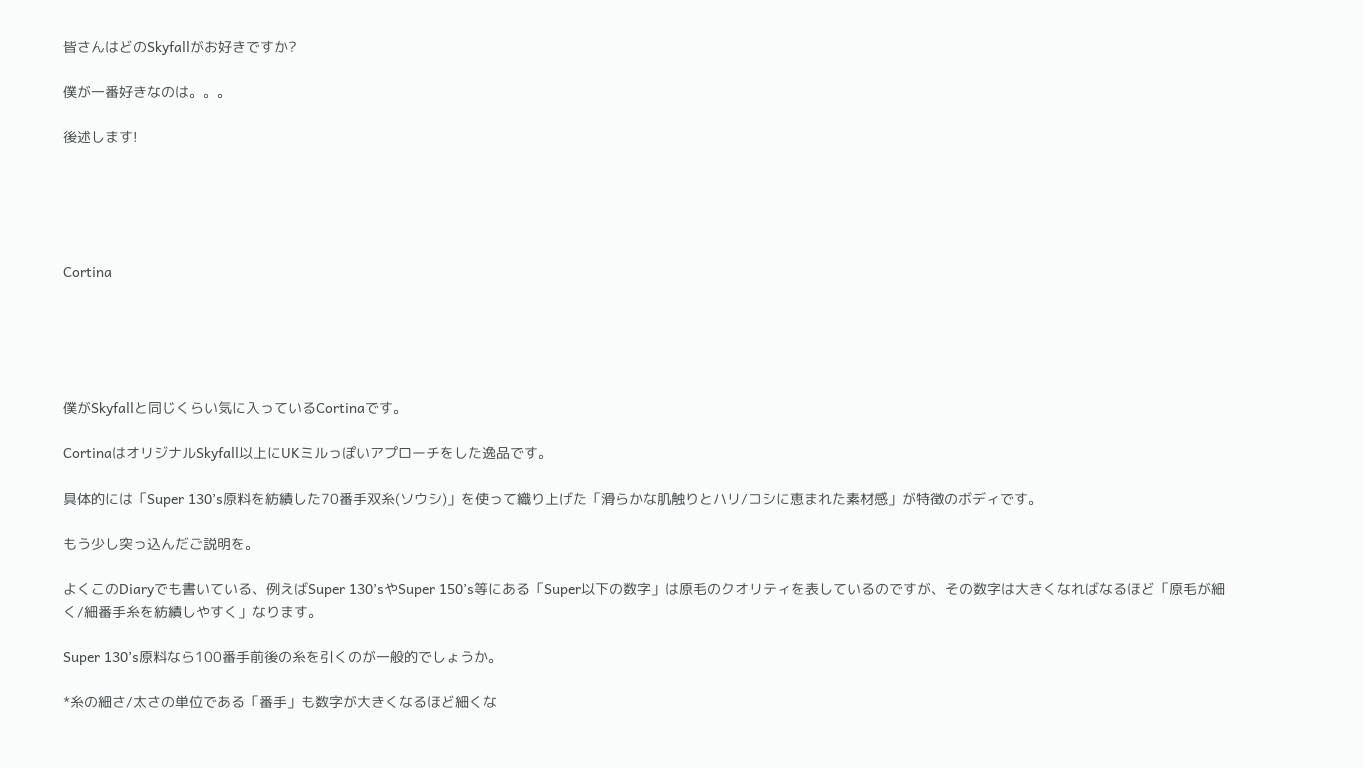皆さんはどのSkyfallがお好きですか?

僕が一番好きなのは。。。

後述します!





Cortina





僕がSkyfallと同じくらい気に入っているCortinaです。

CortinaはオリジナルSkyfall以上にUKミルっぽいアプローチをした逸品です。

具体的には「Super 130’s原料を紡績した70番手双糸(ソウシ)」を使って織り上げた「滑らかな肌触りとハリ/コシに恵まれた素材感」が特徴のボディです。

もう少し突っ込んだご説明を。

よくこのDiaryでも書いている、例えばSuper 130’sやSuper 150’s等にある「Super以下の数字」は原毛のクオリティを表しているのですが、その数字は大きくなればなるほど「原毛が細く/細番手糸を紡績しやすく」なります。

Super 130’s原料なら100番手前後の糸を引くのが一般的でしょうか。

*糸の細さ/太さの単位である「番手」も数字が大きくなるほど細くな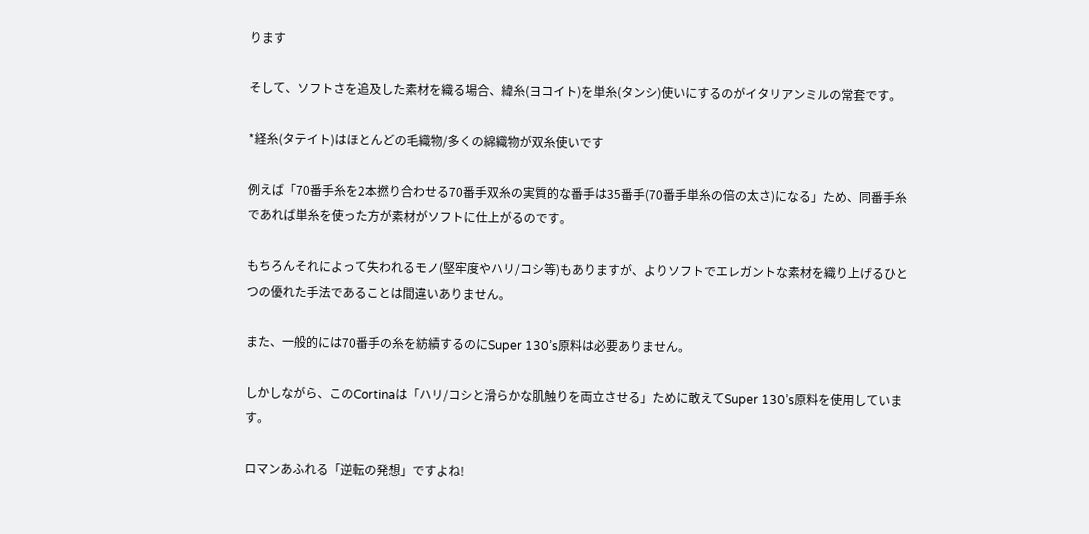ります

そして、ソフトさを追及した素材を織る場合、緯糸(ヨコイト)を単糸(タンシ)使いにするのがイタリアンミルの常套です。

*経糸(タテイト)はほとんどの毛織物/多くの綿織物が双糸使いです

例えば「70番手糸を2本撚り合わせる70番手双糸の実質的な番手は35番手(70番手単糸の倍の太さ)になる」ため、同番手糸であれば単糸を使った方が素材がソフトに仕上がるのです。

もちろんそれによって失われるモノ(堅牢度やハリ/コシ等)もありますが、よりソフトでエレガントな素材を織り上げるひとつの優れた手法であることは間違いありません。

また、一般的には70番手の糸を紡績するのにSuper 130’s原料は必要ありません。

しかしながら、このCortinaは「ハリ/コシと滑らかな肌触りを両立させる」ために敢えてSuper 130’s原料を使用しています。

ロマンあふれる「逆転の発想」ですよね!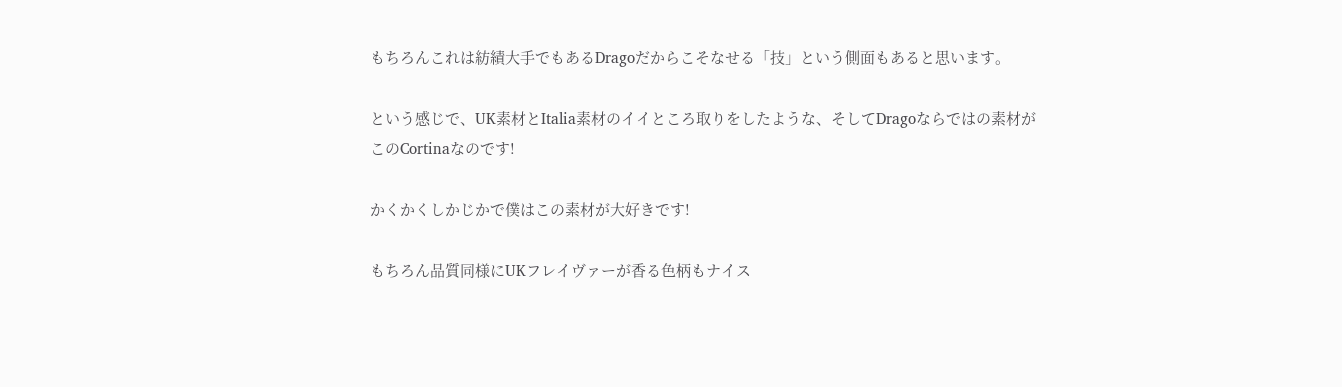もちろんこれは紡績大手でもあるDragoだからこそなせる「技」という側面もあると思います。

という感じで、UK素材とItalia素材のイイところ取りをしたような、そしてDragoならではの素材がこのCortinaなのです!

かくかくしかじかで僕はこの素材が大好きです!

もちろん品質同様にUKフレイヴァーが香る色柄もナイス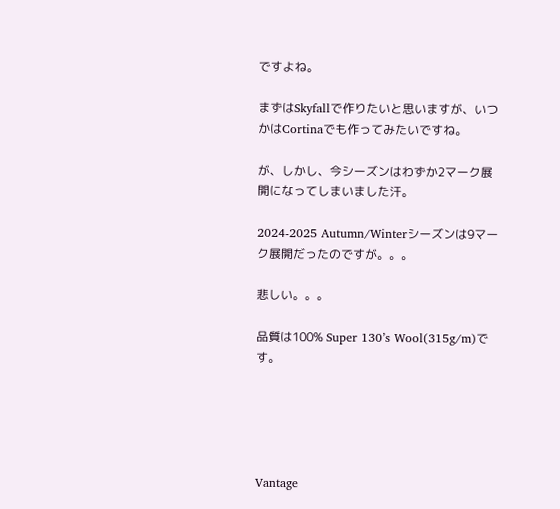ですよね。

まずはSkyfallで作りたいと思いますが、いつかはCortinaでも作ってみたいですね。

が、しかし、今シーズンはわずか2マーク展開になってしまいました汗。

2024-2025 Autumn/Winterシーズンは9マーク展開だったのですが。。。

悲しい。。。

品質は100% Super 130’s Wool(315g/m)です。





Vantage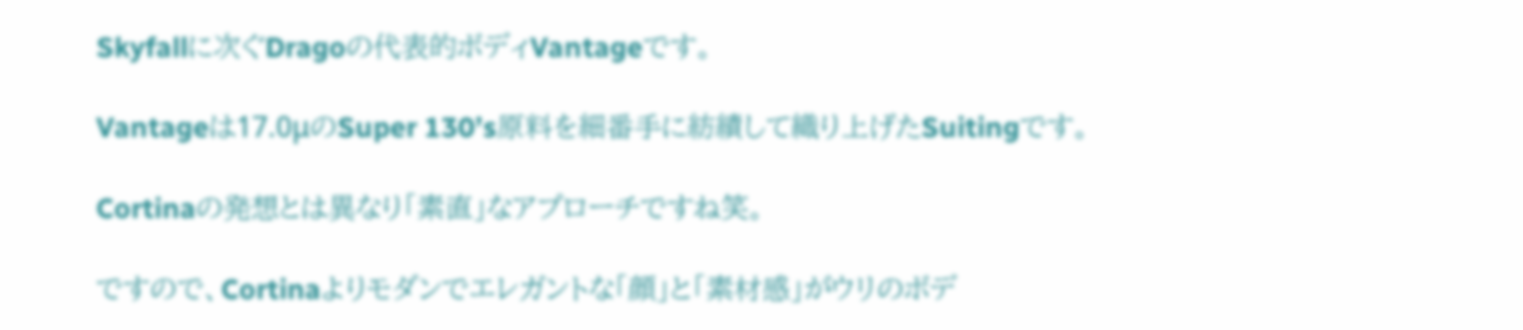Skyfallに次ぐDragoの代表的ボディVantageです。

Vantageは17.0μのSuper 130’s原料を細番手に紡績して織り上げたSuitingです。

Cortinaの発想とは異なり「素直」なアプローチですね笑。

ですので、Cortinaよりモダンでエレガントな「顔」と「素材感」がウリのボデ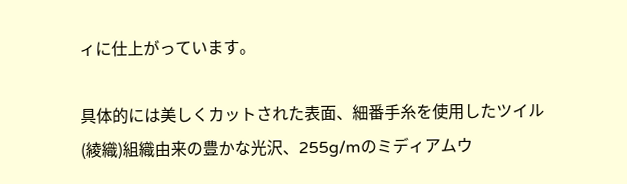ィに仕上がっています。

具体的には美しくカットされた表面、細番手糸を使用したツイル(綾織)組織由来の豊かな光沢、255g/mのミディアムウ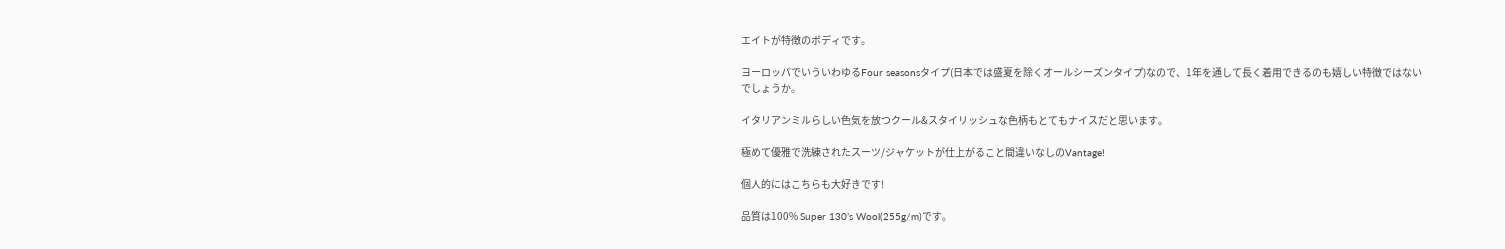エイトが特徴のボディです。

ヨーロッパでいういわゆるFour seasonsタイプ(日本では盛夏を除くオールシーズンタイプ)なので、1年を通して長く着用できるのも嬉しい特徴ではないでしょうか。

イタリアンミルらしい色気を放つクール&スタイリッシュな色柄もとてもナイスだと思います。

極めて優雅で洗練されたスーツ/ジャケットが仕上がること間違いなしのVantage!

個人的にはこちらも大好きです!

品質は100% Super 130’s Wool(255g/m)です。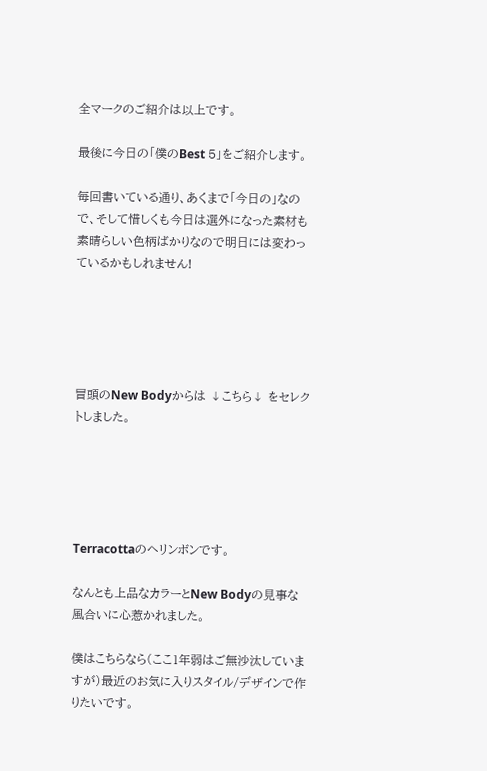全マークのご紹介は以上です。

最後に今日の「僕のBest 5」をご紹介します。

毎回書いている通り、あくまで「今日の」なので、そして惜しくも今日は選外になった素材も素晴らしい色柄ばかりなので明日には変わっているかもしれません!





冒頭のNew Bodyからは ↓こちら↓ をセレクトしました。





Terracottaのヘリンボンです。

なんとも上品なカラーとNew Bodyの見事な風合いに心惹かれました。

僕はこちらなら(ここ1年弱はご無沙汰していますが)最近のお気に入りスタイル/デザインで作りたいです。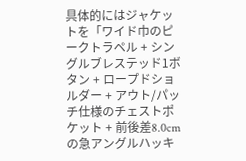具体的にはジャケットを「ワイド巾のピークトラペル + シングルブレステッド1ボタン + ロープドショルダー + アウト/パッチ仕様のチェストポケット + 前後差8.0cmの急アングルハッキ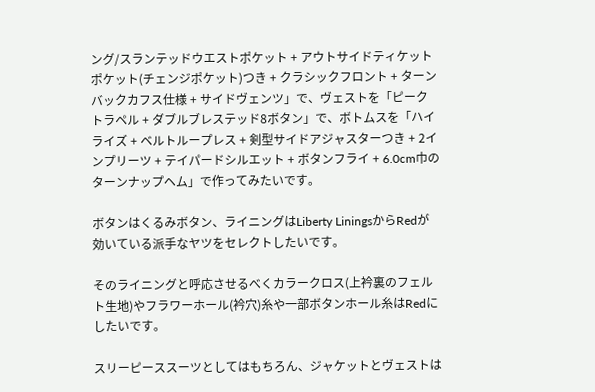ング/スランテッドウエストポケット + アウトサイドティケットポケット(チェンジポケット)つき + クラシックフロント + ターンバックカフス仕様 + サイドヴェンツ」で、ヴェストを「ピークトラペル + ダブルブレステッド8ボタン」で、ボトムスを「ハイライズ + ベルトループレス + 剣型サイドアジャスターつき + 2インプリーツ + テイパードシルエット + ボタンフライ + 6.0cm巾のターンナップヘム」で作ってみたいです。

ボタンはくるみボタン、ライニングはLiberty LiningsからRedが効いている派手なヤツをセレクトしたいです。

そのライニングと呼応させるべくカラークロス(上衿裏のフェルト生地)やフラワーホール(衿穴)糸や一部ボタンホール糸はRedにしたいです。

スリーピーススーツとしてはもちろん、ジャケットとヴェストは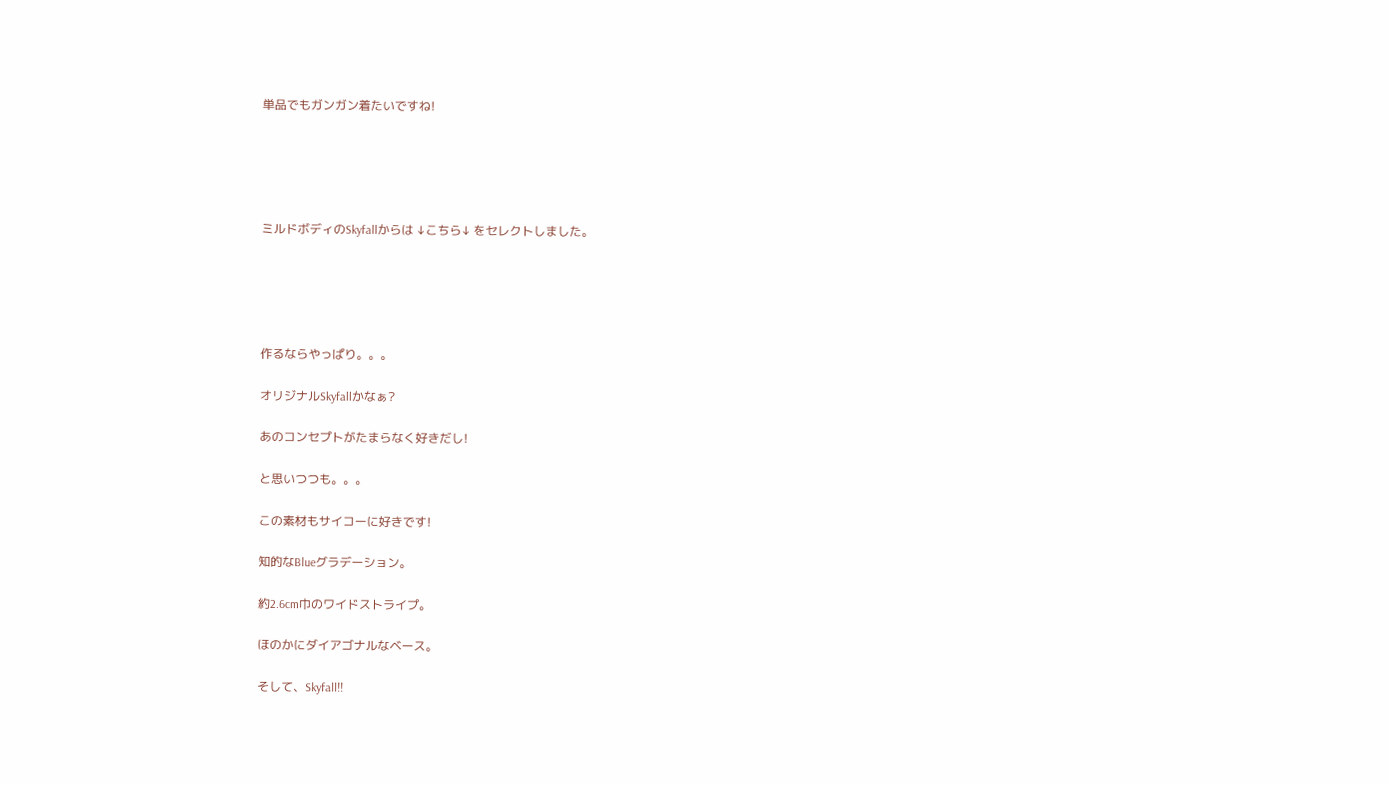単品でもガンガン着たいですね!





ミルドボディのSkyfallからは ↓こちら↓ をセレクトしました。





作るならやっぱり。。。

オリジナルSkyfallかなぁ?

あのコンセプトがたまらなく好きだし!

と思いつつも。。。

この素材もサイコーに好きです!

知的なBlueグラデーション。

約2.6cm巾のワイドストライプ。

ほのかにダイアゴナルなベース。

そして、Skyfall!!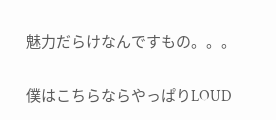魅力だらけなんですもの。。。

僕はこちらならやっぱりLOUD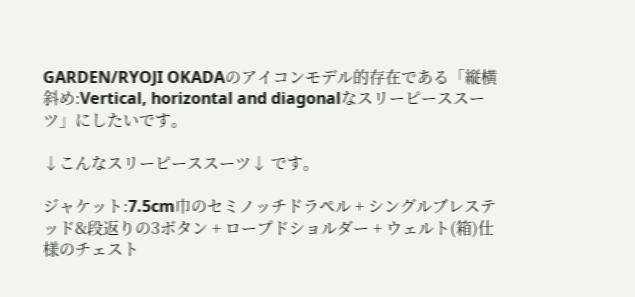GARDEN/RYOJI OKADAのアイコンモデル的存在である「縦横斜め:Vertical, horizontal and diagonalなスリーピーススーツ」にしたいです。

↓こんなスリーピーススーツ↓ です。

ジャケット:7.5cm巾のセミノッチドラペル + シングルブレステッド&段返りの3ボタン + ロープドショルダー + ウェルト(箱)仕様のチェスト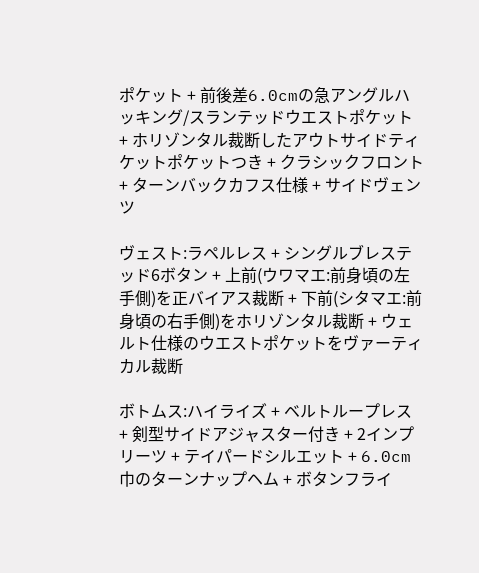ポケット + 前後差6.0cmの急アングルハッキング/スランテッドウエストポケット + ホリゾンタル裁断したアウトサイドティケットポケットつき + クラシックフロント + ターンバックカフス仕様 + サイドヴェンツ

ヴェスト:ラペルレス + シングルブレステッド6ボタン + 上前(ウワマエ:前身頃の左手側)を正バイアス裁断 + 下前(シタマエ:前身頃の右手側)をホリゾンタル裁断 + ウェルト仕様のウエストポケットをヴァーティカル裁断

ボトムス:ハイライズ + ベルトループレス + 剣型サイドアジャスター付き + 2インプリーツ + テイパードシルエット + 6.0cm巾のターンナップヘム + ボタンフライ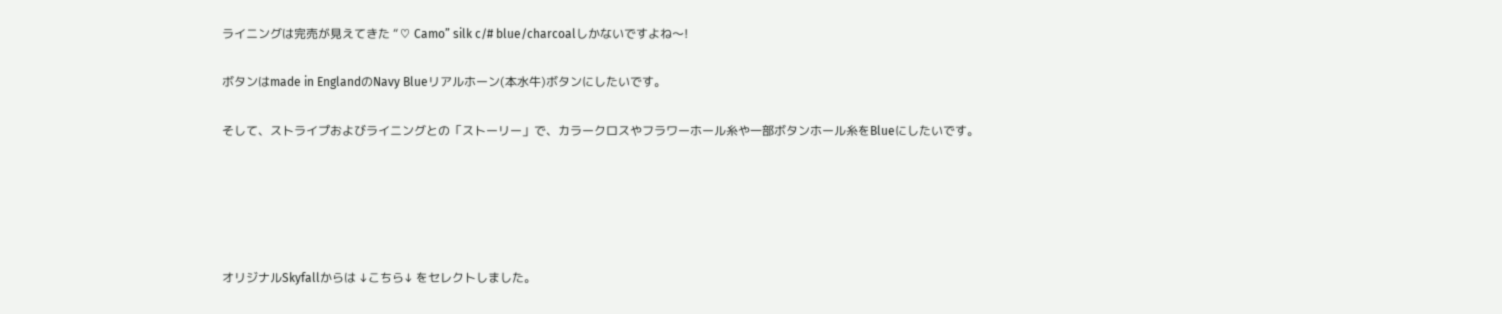ライニングは完売が見えてきた “♡ Camo” silk c/# blue/charcoalしかないですよね〜!

ボタンはmade in EnglandのNavy Blueリアルホーン(本水牛)ボタンにしたいです。

そして、ストライプおよびライニングとの「ストーリー」で、カラークロスやフラワーホール糸や一部ボタンホール糸をBlueにしたいです。





オリジナルSkyfallからは ↓こちら↓ をセレクトしました。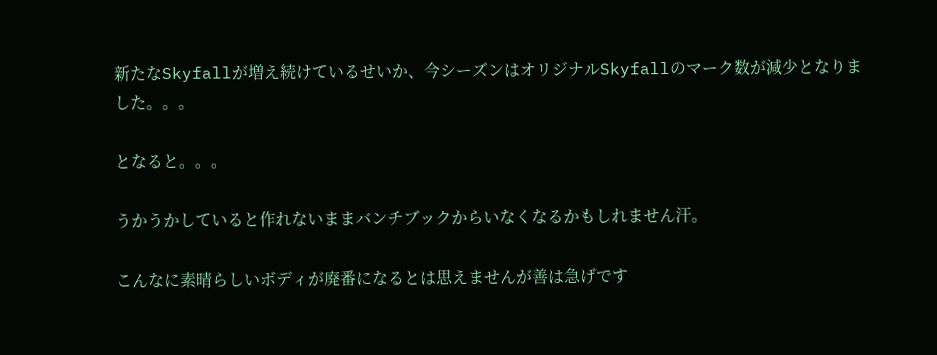新たなSkyfallが増え続けているせいか、今シーズンはオリジナルSkyfallのマーク数が減少となりました。。。

となると。。。

うかうかしていると作れないままバンチブックからいなくなるかもしれません汗。

こんなに素晴らしいボディが廃番になるとは思えませんが善は急げです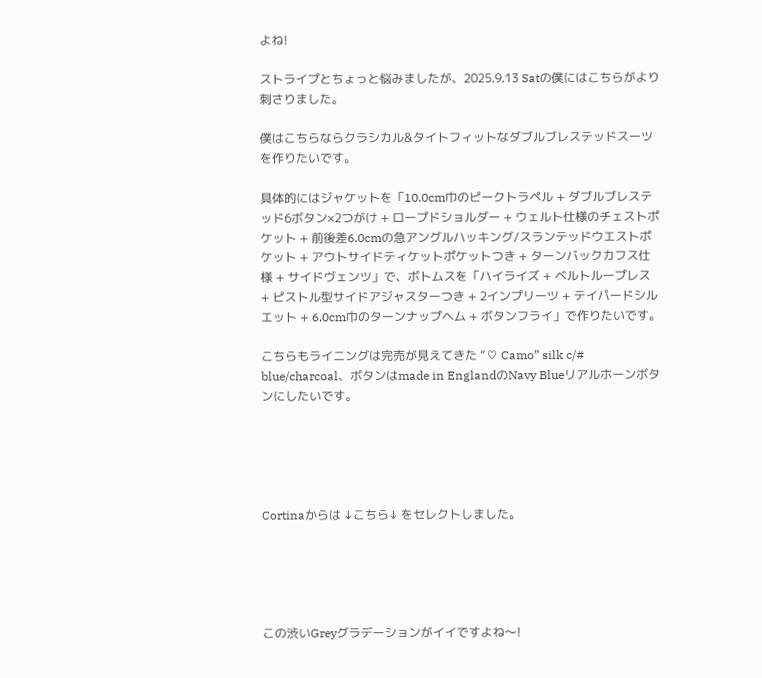よね!

ストライプとちょっと悩みましたが、2025.9.13 Satの僕にはこちらがより刺さりました。

僕はこちらならクラシカル&タイトフィットなダブルブレステッドスーツを作りたいです。

具体的にはジャケットを「10.0cm巾のピークトラペル + ダブルブレステッド6ボタン×2つがけ + ロープドショルダー + ウェルト仕様のチェストポケット + 前後差6.0cmの急アングルハッキング/スランテッドウエストポケット + アウトサイドティケットポケットつき + ターンバックカフス仕様 + サイドヴェンツ」で、ボトムスを「ハイライズ + ベルトループレス + ピストル型サイドアジャスターつき + 2インプリーツ + テイパードシルエット + 6.0cm巾のターンナップヘム + ボタンフライ」で作りたいです。

こちらもライニングは完売が見えてきた “♡ Camo” silk c/# blue/charcoal、ボタンはmade in EnglandのNavy Blueリアルホーンボタンにしたいです。





Cortinaからは ↓こちら↓ をセレクトしました。





この渋いGreyグラデーションがイイですよね〜!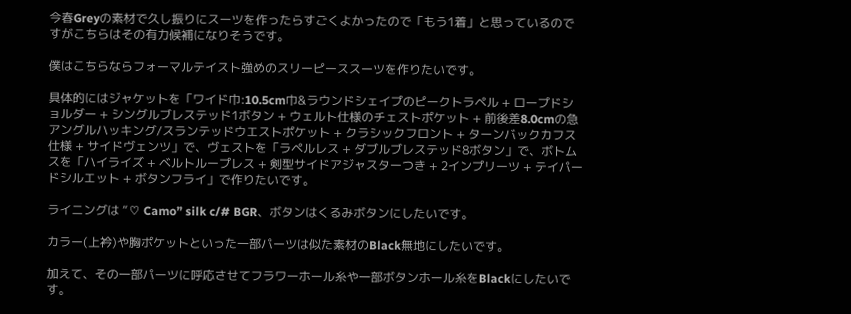今春Greyの素材で久し振りにスーツを作ったらすごくよかったので「もう1着」と思っているのですがこちらはその有力候補になりそうです。

僕はこちらならフォーマルテイスト強めのスリーピーススーツを作りたいです。

具体的にはジャケットを「ワイド巾:10.5cm巾&ラウンドシェイプのピークトラペル + ロープドショルダー + シングルブレステッド1ボタン + ウェルト仕様のチェストポケット + 前後差8.0cmの急アングルハッキング/スランテッドウエストポケット + クラシックフロント + ターンバックカフス仕様 + サイドヴェンツ」で、ヴェストを「ラペルレス + ダブルブレステッド8ボタン」で、ボトムスを「ハイライズ + ベルトループレス + 剣型サイドアジャスターつき + 2インプリーツ + テイパードシルエット + ボタンフライ」で作りたいです。

ライニングは “♡ Camo” silk c/# BGR、ボタンはくるみボタンにしたいです。

カラー(上衿)や胸ポケットといった一部パーツは似た素材のBlack無地にしたいです。

加えて、その一部パーツに呼応させてフラワーホール糸や一部ボタンホール糸をBlackにしたいです。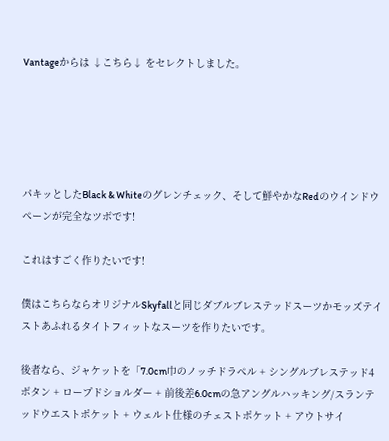Vantageからは ↓こちら↓ をセレクトしました。





パキッとしたBlack & Whiteのグレンチェック、そして鮮やかなRedのウインドウペーンが完全なツボです!

これはすごく作りたいです!

僕はこちらならオリジナルSkyfallと同じダブルブレステッドスーツかモッズテイストあふれるタイトフィットなスーツを作りたいです。

後者なら、ジャケットを「7.0cm巾のノッチドラペル + シングルブレステッド4ボタン + ロープドショルダー + 前後差6.0cmの急アングルハッキング/スランテッドウエストポケット + ウェルト仕様のチェストポケット + アウトサイ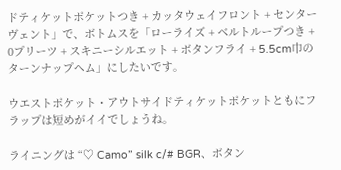ドティケットポケットつき + カッタウェイフロント + センターヴェント」で、ボトムスを「ローライズ + ベルトループつき + 0プリーツ + スキニーシルエット + ボタンフライ + 5.5cm巾のターンナップヘム」にしたいです。

ウエストポケット・アウトサイドティケットポケットともにフラップは短めがイイでしょうね。

ライニングは “♡ Camo” silk c/# BGR、ボタン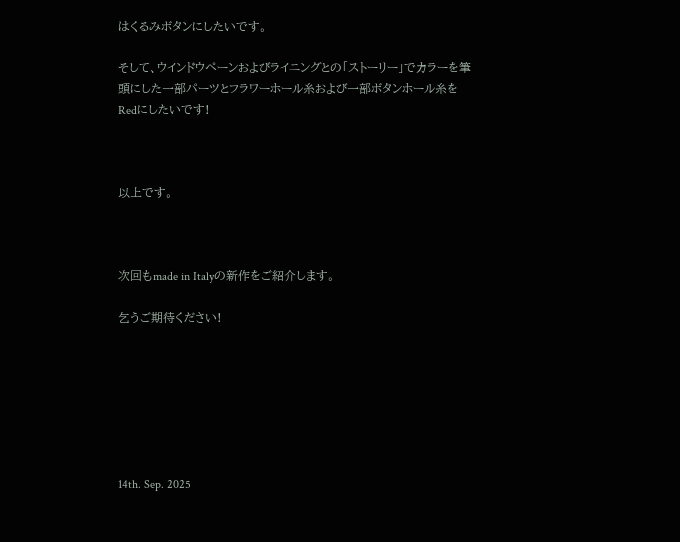はくるみボタンにしたいです。

そして、ウインドウペーンおよびライニングとの「ストーリー」でカラーを筆頭にした一部パーツとフラワーホール糸および一部ボタンホール糸をRedにしたいです!



以上です。



次回もmade in Italyの新作をご紹介します。

乞うご期待ください!







14th. Sep. 2025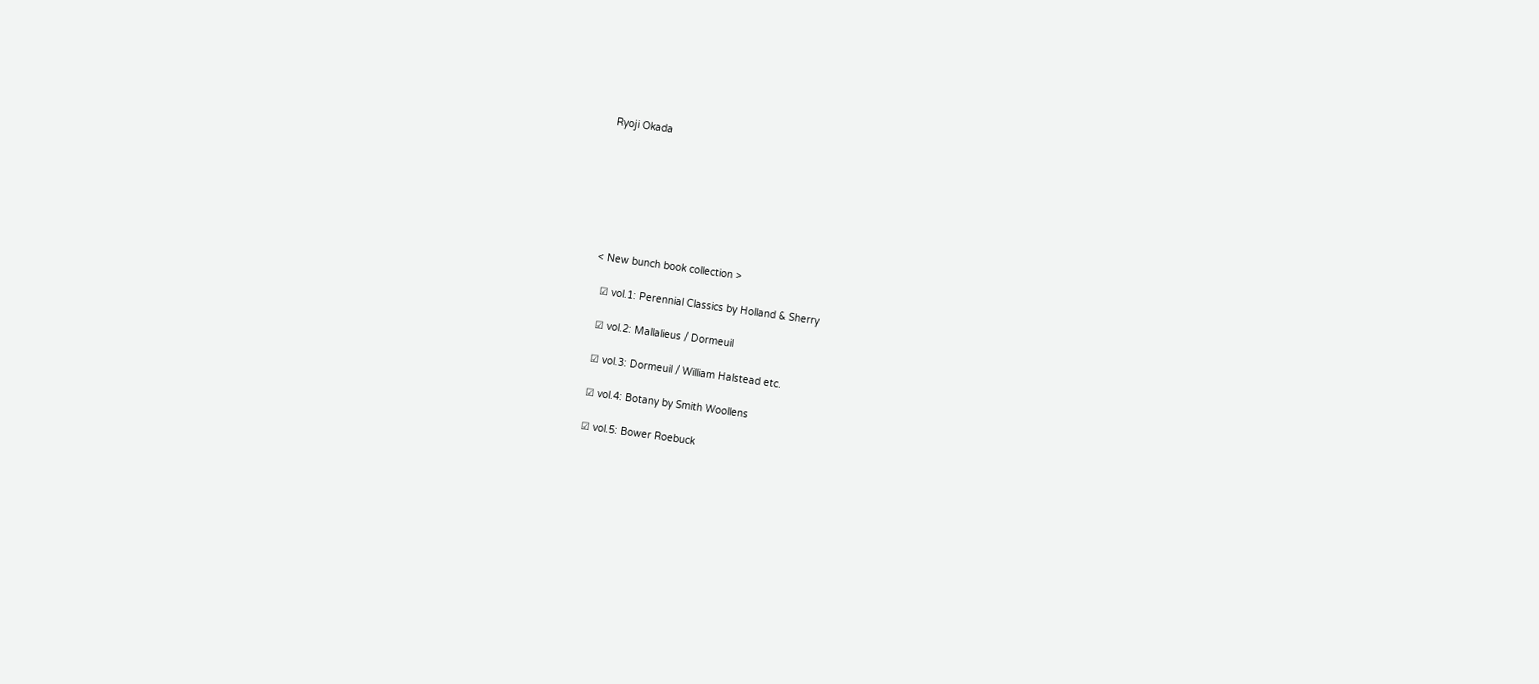Ryoji Okada







< New bunch book collection >

  ☑ vol.1: Perennial Classics by Holland & Sherry

  ☑ vol.2: Mallalieus / Dormeuil

  ☑ vol.3: Dormeuil / William Halstead etc.

  ☑ vol.4: Botany by Smith Woollens

  ☑ vol.5: Bower Roebuck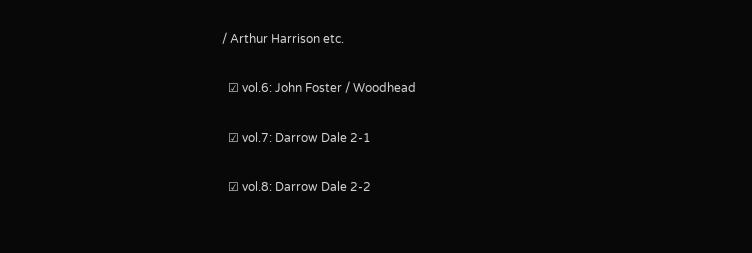/ Arthur Harrison etc.

  ☑ vol.6: John Foster / Woodhead

  ☑ vol.7: Darrow Dale 2-1

  ☑ vol.8: Darrow Dale 2-2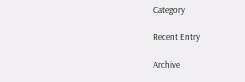Category

Recent Entry

Archive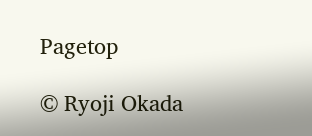Pagetop

© Ryoji Okada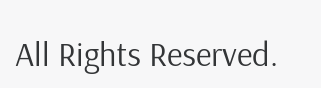All Rights Reserved.